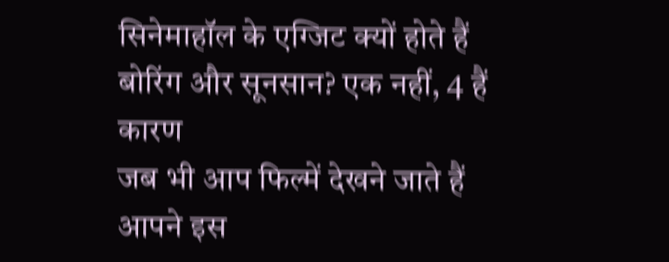सिनेमाहॉल के एग्जिट क्यों होते हैं बोरिंग और सूनसान? एक नहीं, 4 हैं कारण
जब भी आप फिल्में देखने जाते हैं आपने इस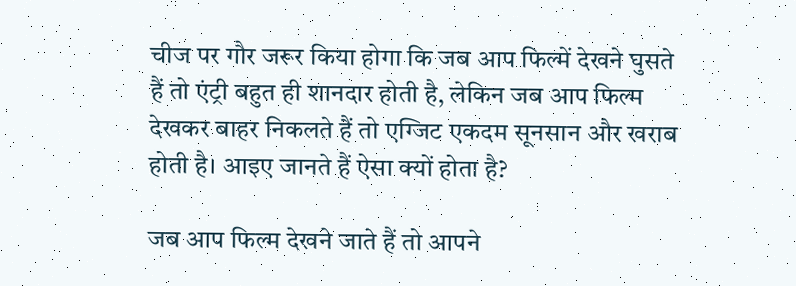चीज पर गौर जरूर किया होगा कि जब आप फिल्में देखने घुसते हैं तो एंट्री बहुत ही शानदार होती है, लेकिन जब आप फिल्म देखकर बाहर निकलते हैं तो एग्जिट एकदम सूनसान और खराब होती है। आइए जानते हैं ऐसा क्यों होता है?

जब आप फिल्म देखने जाते हैं तो आपने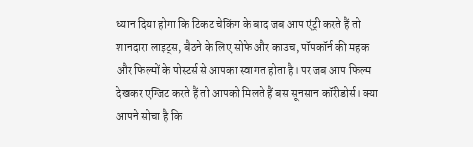ध्यान दिया होगा कि टिकट चेकिंग के बाद जब आप एंट्री करते हैं तो शानदारा लाइट्स, बैठने के लिए सोफे और काउच, पॉपकॉर्न की महक और फिल्मों के पोस्टर्स से आपका स्वागत होता है। पर जब आप फिल्म देखकर एग्जिट करते हैं तो आपको मिलते हैं बस सूनसान कॉरीडोर्स। क्या आपने सोचा है कि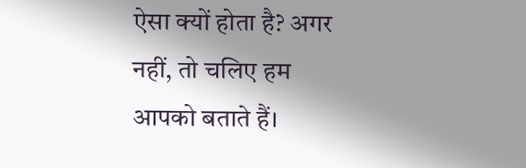ऐसा क्यों होता है? अगर नहीं, तो चलिए हम आपको बताते हैं।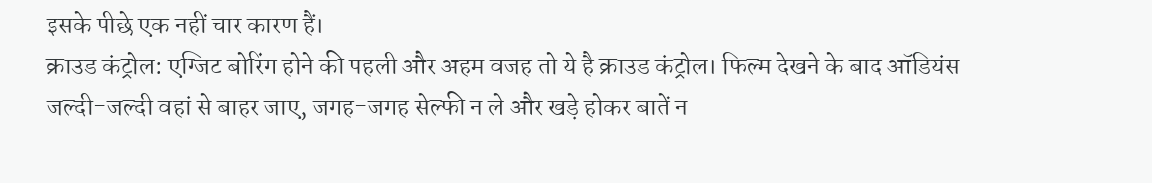इसके पीछे एक नहीं चार कारण हैं।
क्राउड कंट्रोल: एग्जिट बोरिंग होने की पहली और अहम वजह तो ये है क्राउड कंट्रोल। फिल्म देखने के बाद ऑडियंस जल्दी-जल्दी वहां से बाहर जाए, जगह-जगह सेल्फी न ले और खड़े होकर बातें न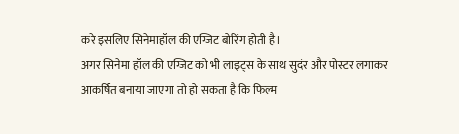करे इसलिए सिनेमाहॉल की एग्जिट बोरिंग होती है।
अगर सिनेमा हॉल की एग्जिट को भी लाइट्स के साथ सुदंर और पोस्टर लगाकर आकर्षित बनाया जाएगा तो हो सकता है कि फिल्म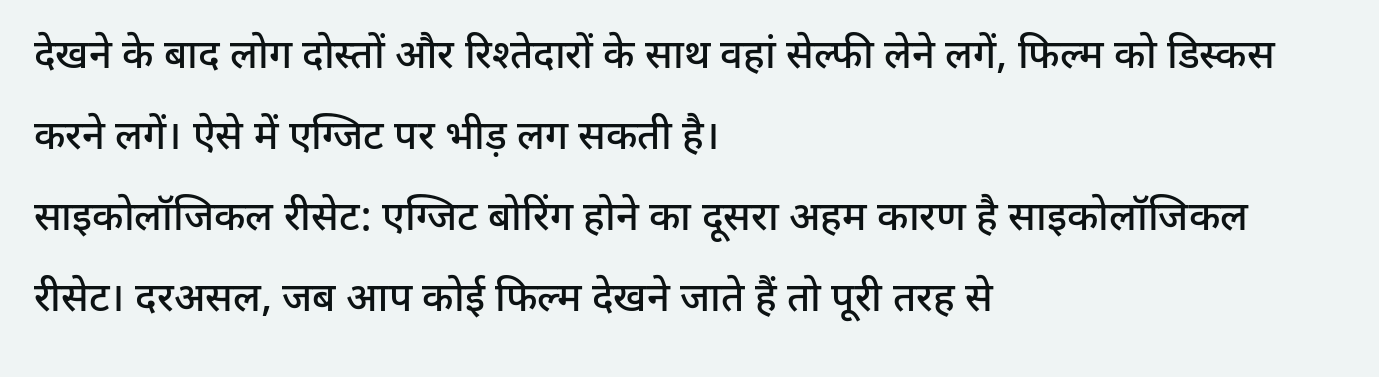देखने के बाद लोग दोस्तों और रिश्तेदारों के साथ वहां सेल्फी लेने लगें, फिल्म को डिस्कस करने लगें। ऐसे में एग्जिट पर भीड़ लग सकती है।
साइकोलॉजिकल रीसेट: एग्जिट बोरिंग होने का दूसरा अहम कारण है साइकोलॉजिकल रीसेट। दरअसल, जब आप कोई फिल्म देखने जाते हैं तो पूरी तरह से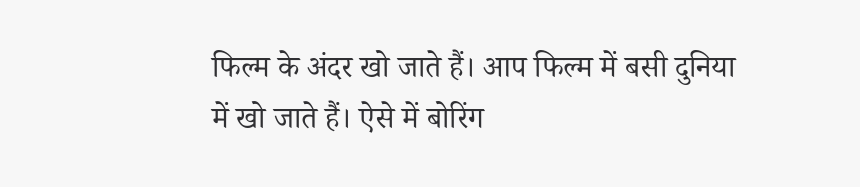फिल्म के अंदर खो जाते हैं। आप फिल्म में बसी दुनिया में खो जाते हैं। ऐसे में बोरिंग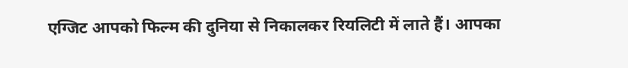एग्जिट आपको फिल्म की दुनिया से निकालकर रियलिटी में लाते हैं। आपका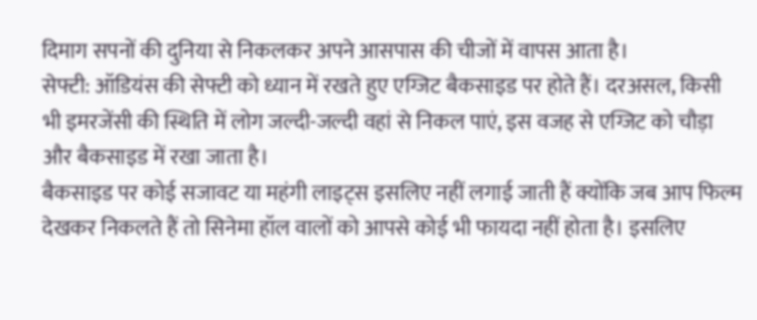दिमाग सपनों की दुनिया से निकलकर अपने आसपास की चीजों में वापस आता है।
सेफ्टी: ऑडियंस की सेफ्टी को ध्यान में रखते हुए एग्जिट बैकसाइड पर होते हैं। दरअसल, किसी भी इमरजेंसी की स्थिति में लोग जल्दी-जल्दी वहां से निकल पाएं, इस वजह से एग्जिट को चौड़ा और बैकसाइड में रखा जाता है।
बैकसाइड पर कोई सजावट या महंगी लाइट्स इसलिए नहीं लगाई जाती हैं क्योंकि जब आप फिल्म देखकर निकलते हैं तो सिनेमा हॉल वालों को आपसे कोई भी फायदा नहीं होता है। इसलिए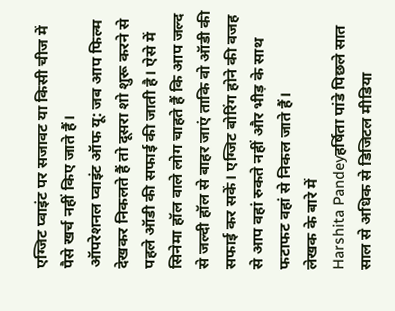एग्जिट प्वाइंट पर सजावट या किसी चीज में पैसे खर्च नहीं किए जाते हैं।
ऑपरेशनल प्वाइंट ऑफ यू: जब आप फिल्म देखकर निकलते हैं तो दूसरा शो शुरू करने से पहले ऑडी की सफाई की जाती है। ऐसे में सिनेमा हॉल वाले लोग चाहते हैं कि आप जल्द से जल्दी हॉल से बाहर जाएं ताकि वो ऑडी की सफाई कर सकें। एग्जिट बोरिंग होने की वजह से आप वहां रुकते नहीं और भीड़ के साथ फटाफट वहां से निकल जाते हैं।
लेखक के बारे में
Harshita Pandeyहर्षिता पांडे पिछले सात साल से अधिक से डिजिटल मीडिया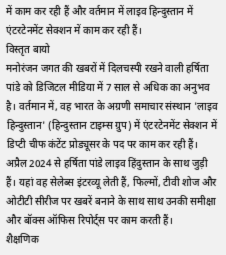में काम कर रही हैं और वर्तमान में लाइव हिन्दुस्तान में एंटरटेनमेंट सेक्शन में काम कर रही हैं।
विस्तृत बायो
मनोरंजन जगत की खबरों में दिलचस्पी रखने वाली हर्षिता पांडे को डिजिटल मीडिया में 7 साल से अधिक का अनुभव है। वर्तमान में, वह भारत के अग्रणी समाचार संस्थान 'लाइव हिन्दुस्तान' (हिन्दुस्तान टाइम्स ग्रुप) में एंटरटेनमेंट सेक्शन में डिप्टी चीफ कंटेंट प्रोड्यूसर के पद पर काम कर रही हैं। अप्रैल 2024 से हर्षिता पांडे लाइव हिंदुस्तान के साथ जुड़ी हैं। यहां वह सेलेब्स इंटरव्यू लेती हैं, फिल्मों, टीवी शोज और ओटीटी सीरीज पर खबरें बनाने के साथ साथ उनकी समीक्षा और बॉक्स ऑफिस रिपोर्ट्स पर काम करती हैं।
शैक्षणिक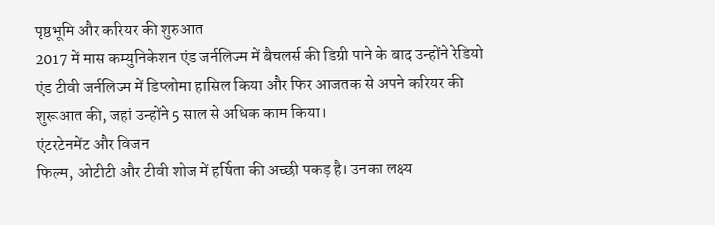पृष्ठभूमि और करियर की शुरुआत
2017 में मास कम्युनिकेशन एंड जर्नलिज्म में बैचलर्स की डिग्री पाने के बाद उन्होंने रेडियो एंड टीवी जर्नलिज्म में डिप्लोमा हासिल किया और फिर आजतक से अपने करियर की शुरूआत की, जहां उन्होंने 5 साल से अधिक काम किया।
एंटरटेनमेंट और विजन
फिल्म, ओटीटी और टीवी शोज में हर्षिता की अच्छी पकड़ है। उनका लक्ष्य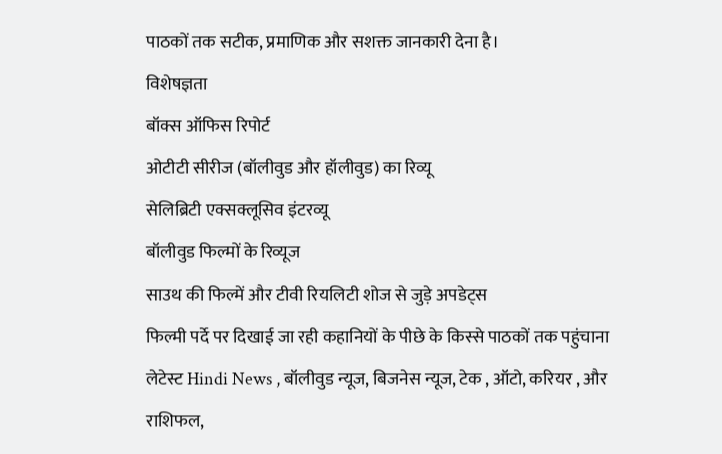पाठकों तक सटीक, प्रमाणिक और सशक्त जानकारी देना है।
विशेषज्ञता
बॉक्स ऑफिस रिपोर्ट
ओटीटी सीरीज (बॉलीवुड और हॉलीवुड) का रिव्यू
सेलिब्रिटी एक्सक्लूसिव इंटरव्यू
बॉलीवुड फिल्मों के रिव्यूज
साउथ की फिल्में और टीवी रियलिटी शोज से जुड़े अपडेट्स
फिल्मी पर्दे पर दिखाई जा रही कहानियों के पीछे के किस्से पाठकों तक पहुंचाना
लेटेस्ट Hindi News , बॉलीवुड न्यूज, बिजनेस न्यूज, टेक , ऑटो, करियर , और राशिफल,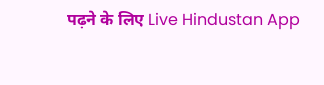पढ़ने के लिए Live Hindustan App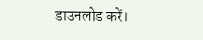डाउनलोड करें।